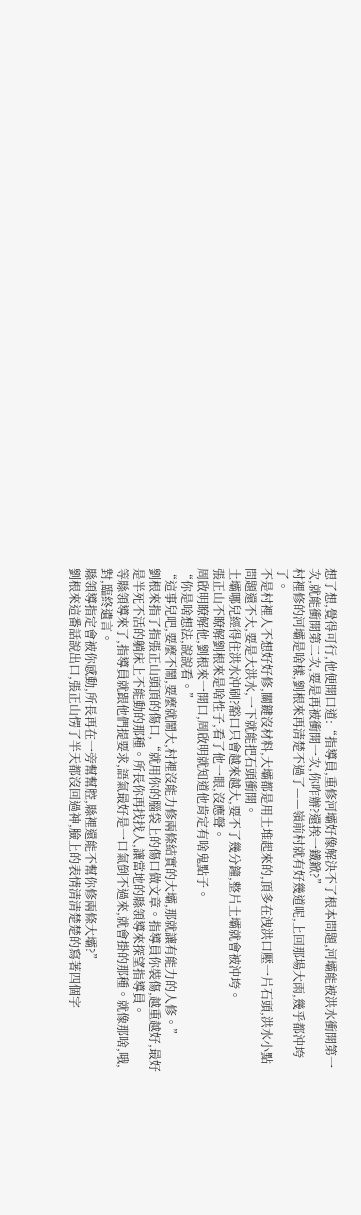想了想,覺得可行,他便開口道:“指導員,重修河壩好像解決不了根本問題,河壩能被洪水衝開第一次,就能衝開第二次,要是再被衝開一次,你咋辦?還挨一鐵鍁?”
村裡修的河壩是啥樣,劉根來再清楚不過了——嶺前村就有好幾道呢,上回那場大雨,幾乎都沖垮了。
不是村裡人不想好好修,關鍵沒材料,大壩都是用土堆起來的,頂多在洩洪口壓一片石頭,洪水小點問題還不大,要是大洪水,一下就能把石頭衝開。
土壩哪兒經得住洪水沖刷?豁口只會越來越大,要不了幾分鐘,整片土壩就會被沖垮。
張正山不瞭解劉根來是啥性子,看了他一眼,沒應聲。
周啟明瞭解他,劉根來一開口,周啟明就知道他肯定有啥鬼點子。
“你是啥想法,說說看。”
“這事兒吧,要麼不鬧,要麼就鬧大,村裡沒能力修兩條結實的大壩,那就讓有能力的人修。”
劉根來指了指張正山頭頂的傷口,“就用你的腦袋上的傷口做文章。指導員你裝傷,越重越好,最好是半死不活的躺床上不能動的那種。所長你再找找人,讓當地的縣領導來探望指導員。
等縣領導來了,指導員就跟他們提要求,語氣最好是一口氣倒不過來,就會掛的那種。就像那啥,哦,對,臨終遺言。
縣領導指定會被你感動,所長再在一旁幫幫腔,縣裡還能不幫你修兩條大壩?”
劉根來這番話說出口,張正山愣了半天都沒回過神,臉上的表情清清楚楚的寫著四個字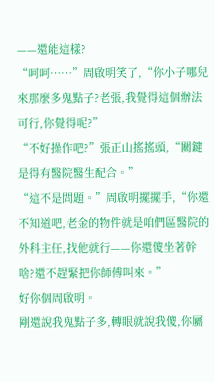——還能這樣?
“呵呵……”周啟明笑了,“你小子哪兒來那麼多鬼點子?老張,我覺得這個辦法可行,你覺得呢?”
“不好操作吧?”張正山搖搖頭,“關鍵是得有醫院醫生配合。”
“這不是問題。”周啟明擺擺手,“你還不知道吧,老金的物件就是咱們區醫院的外科主任,找他就行——你還傻坐著幹啥?還不趕緊把你師傅叫來。”
好你個周啟明。
剛還說我鬼點子多,轉眼就說我傻,你屬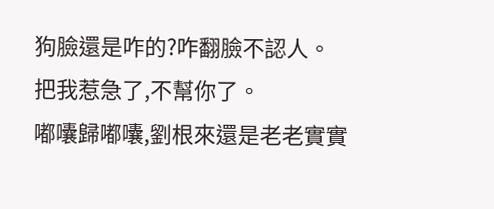狗臉還是咋的?咋翻臉不認人。
把我惹急了,不幫你了。
嘟囔歸嘟囔,劉根來還是老老實實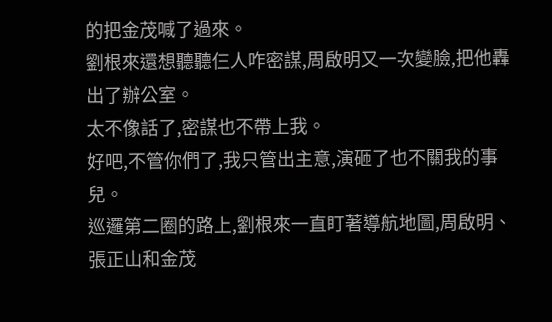的把金茂喊了過來。
劉根來還想聽聽仨人咋密謀,周啟明又一次變臉,把他轟出了辦公室。
太不像話了,密謀也不帶上我。
好吧,不管你們了,我只管出主意,演砸了也不關我的事兒。
巡邏第二圈的路上,劉根來一直盯著導航地圖,周啟明、張正山和金茂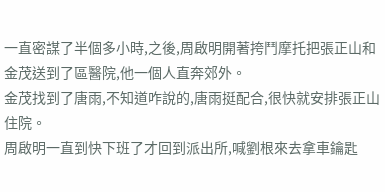一直密謀了半個多小時,之後,周啟明開著挎鬥摩托把張正山和金茂送到了區醫院,他一個人直奔郊外。
金茂找到了唐雨,不知道咋說的,唐雨挺配合,很快就安排張正山住院。
周啟明一直到快下班了才回到派出所,喊劉根來去拿車鑰匙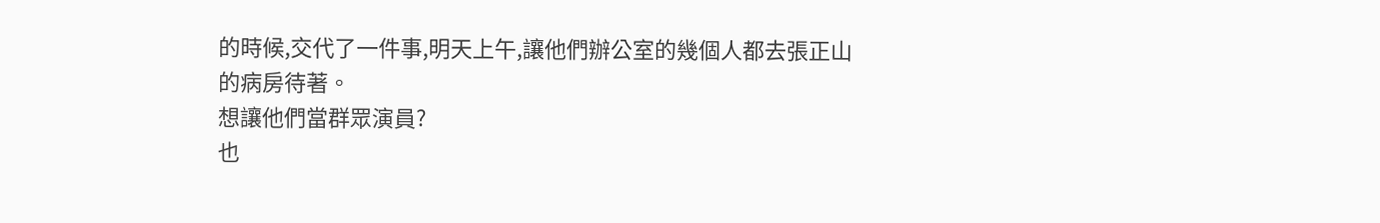的時候,交代了一件事,明天上午,讓他們辦公室的幾個人都去張正山的病房待著。
想讓他們當群眾演員?
也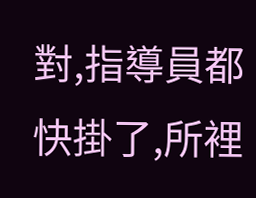對,指導員都快掛了,所裡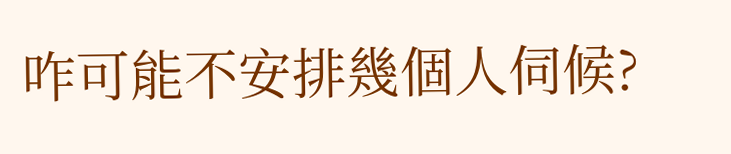咋可能不安排幾個人伺候?